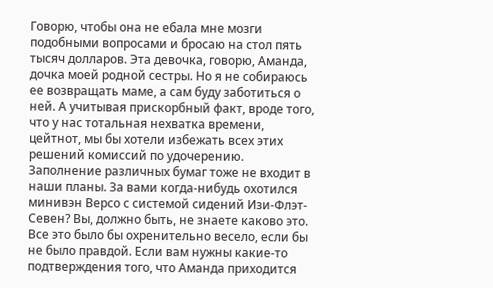Говорю, чтобы она не ебала мне мозги подобными вопросами и бросаю на стол пять тысяч долларов. Эта девочка, говорю, Аманда, дочка моей родной сестры. Но я не собираюсь ее возвращать маме, а сам буду заботиться о ней. А учитывая прискорбный факт, вроде того, что у нас тотальная нехватка времени, цейтнот, мы бы хотели избежать всех этих решений комиссий по удочерению. Заполнение различных бумаг тоже не входит в наши планы. За вами когда-нибудь охотился минивэн Версо с системой сидений Изи-Флэт-Севен? Вы, должно быть, не знаете каково это. Все это было бы охренительно весело, если бы не было правдой. Если вам нужны какие-то подтверждения того, что Аманда приходится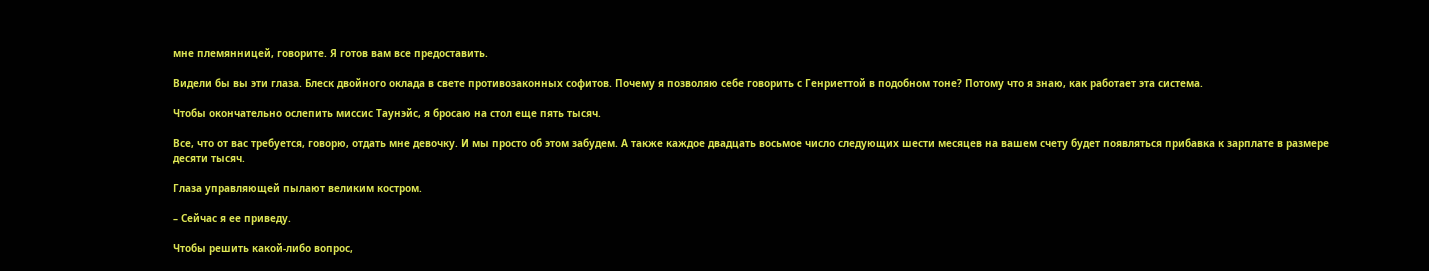мне племянницей, говорите. Я готов вам все предоставить.

Видели бы вы эти глаза. Блеск двойного оклада в свете противозаконных софитов. Почему я позволяю себе говорить с Генриеттой в подобном тоне? Потому что я знаю, как работает эта система.

Чтобы окончательно ослепить миссис Таунэйс, я бросаю на стол еще пять тысяч.

Все, что от вас требуется, говорю, отдать мне девочку. И мы просто об этом забудем. А также каждое двадцать восьмое число следующих шести месяцев на вашем счету будет появляться прибавка к зарплате в размере десяти тысяч.

Глаза управляющей пылают великим костром.

– Сейчас я ее приведу.

Чтобы решить какой-либо вопрос,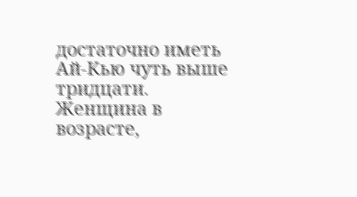достаточно иметь Ай-Кью чуть выше тридцати. Женщина в возрасте,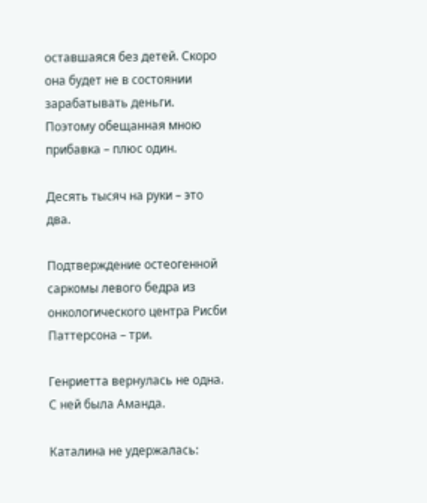оставшаяся без детей. Скоро она будет не в состоянии зарабатывать деньги. Поэтому обещанная мною прибавка – плюс один.

Десять тысяч на руки – это два.

Подтверждение остеогенной саркомы левого бедра из онкологического центра Рисби Паттерсона – три.

Генриетта вернулась не одна. С ней была Аманда.

Каталина не удержалась: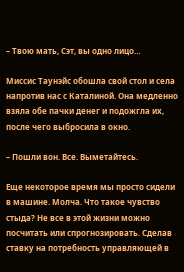– Твою мать, Сэт, вы одно лицо…

Миссис Таунэйс обошла свой стол и села напротив нас с Каталиной. Она медленно взяла обе пачки денег и подожгла их, после чего выбросила в окно.

– Пошли вон. Все. Выметайтесь.

Еще некоторое время мы просто сидели в машине. Молча. Что такое чувство стыда? Не все в этой жизни можно посчитать или спрогнозировать. Сделав ставку на потребность управляющей в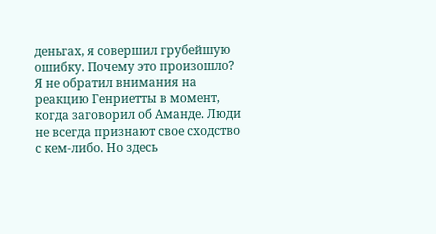деньгах, я совершил грубейшую ошибку. Почему это произошло? Я не обратил внимания на реакцию Генриетты в момент, когда заговорил об Аманде. Люди не всегда признают свое сходство с кем-либо. Но здесь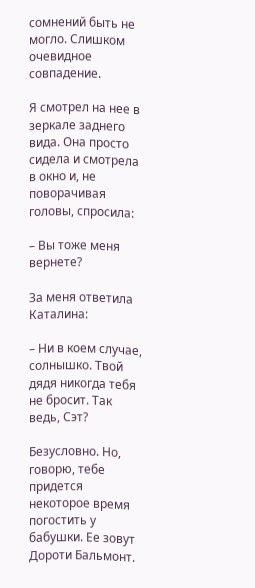сомнений быть не могло. Слишком очевидное совпадение.

Я смотрел на нее в зеркале заднего вида. Она просто сидела и смотрела в окно и, не поворачивая головы, спросила:

– Вы тоже меня вернете?

За меня ответила Каталина:

– Ни в коем случае, солнышко. Твой дядя никогда тебя не бросит. Так ведь, Сэт?

Безусловно. Но, говорю, тебе придется некоторое время погостить у бабушки. Ее зовут Дороти Бальмонт.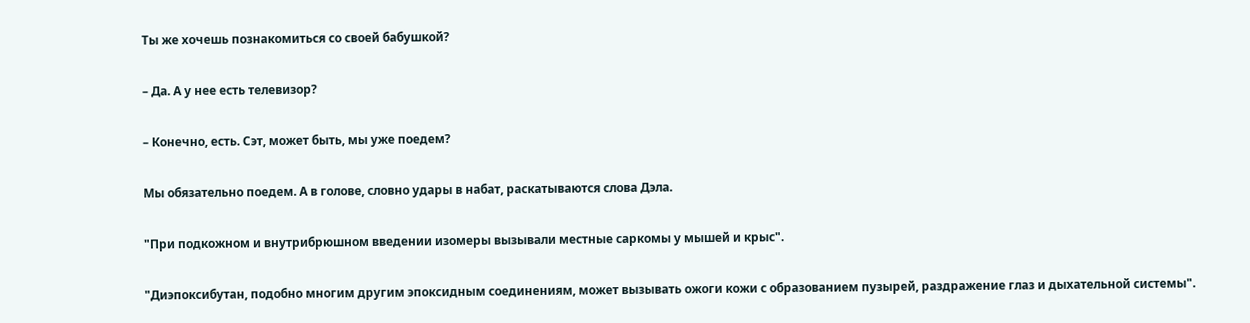Ты же хочешь познакомиться со своей бабушкой?

– Да. А у нее есть телевизор?

– Конечно, есть. Сэт, может быть, мы уже поедем?

Мы обязательно поедем. А в голове, словно удары в набат, раскатываются слова Дэла.

"При подкожном и внутрибрюшном введении изомеры вызывали местные саркомы у мышей и крыс".

"Диэпоксибутан, подобно многим другим эпоксидным соединениям, может вызывать ожоги кожи с образованием пузырей, раздражение глаз и дыхательной системы".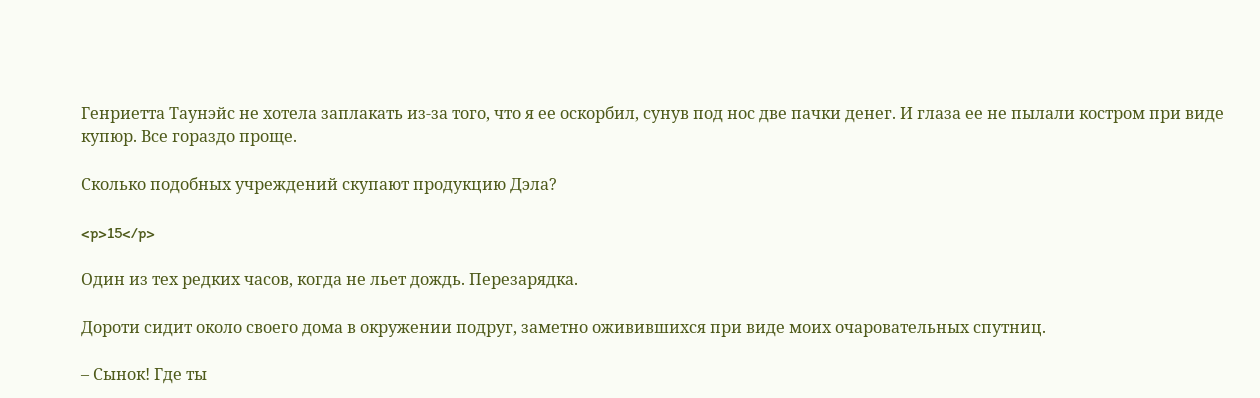Генриетта Таунэйс не хотела заплакать из-за того, что я ее оскорбил, сунув под нос две пачки денег. И глаза ее не пылали костром при виде купюр. Все гораздо проще.

Сколько подобных учреждений скупают продукцию Дэла?

<p>15</p>

Один из тех редких часов, когда не льет дождь. Перезарядка.

Дороти сидит около своего дома в окружении подруг, заметно оживившихся при виде моих очаровательных спутниц.

– Сынок! Где ты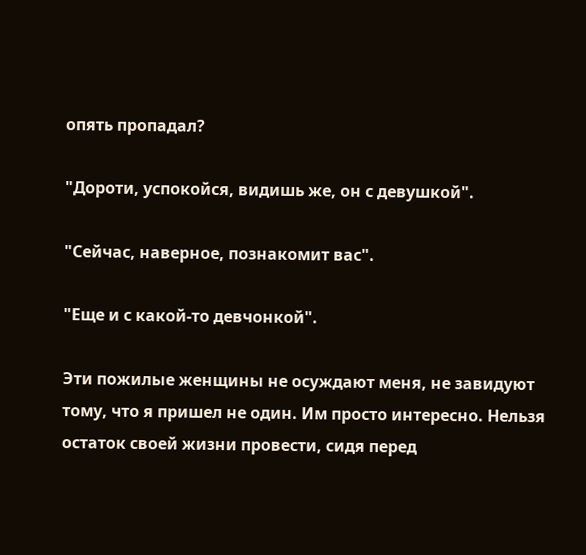опять пропадал?

"Дороти, успокойся, видишь же, он с девушкой".

"Сейчас, наверное, познакомит вас".

"Еще и с какой-то девчонкой".

Эти пожилые женщины не осуждают меня, не завидуют тому, что я пришел не один. Им просто интересно. Нельзя остаток своей жизни провести, сидя перед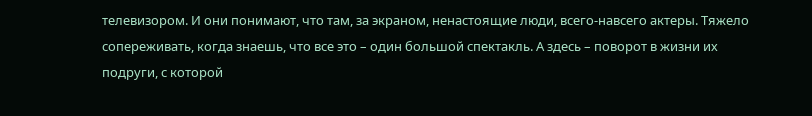телевизором. И они понимают, что там, за экраном, ненастоящие люди, всего-навсего актеры. Тяжело сопереживать, когда знаешь, что все это – один большой спектакль. А здесь – поворот в жизни их подруги, с которой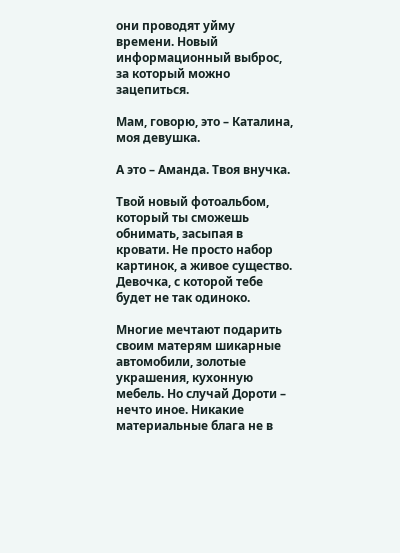они проводят уйму времени. Новый информационный выброс, за который можно зацепиться.

Мам, говорю, это – Каталина, моя девушка.

А это – Аманда. Твоя внучка.

Твой новый фотоальбом, который ты сможешь обнимать, засыпая в кровати. Не просто набор картинок, а живое существо. Девочка, с которой тебе будет не так одиноко.

Многие мечтают подарить своим матерям шикарные автомобили, золотые украшения, кухонную мебель. Но случай Дороти – нечто иное. Никакие материальные блага не в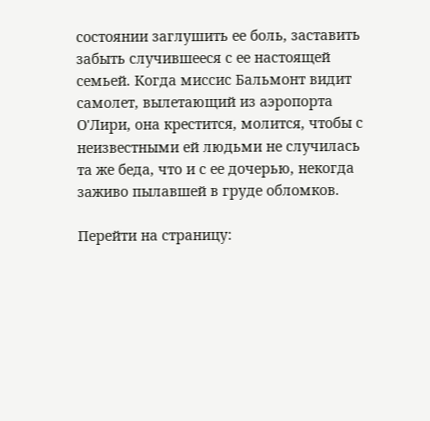состоянии заглушить ее боль, заставить забыть случившееся с ее настоящей семьей. Когда миссис Бальмонт видит самолет, вылетающий из аэропорта О'Лири, она крестится, молится, чтобы с неизвестными ей людьми не случилась та же беда, что и с ее дочерью, некогда заживо пылавшей в груде обломков.

Перейти на страницу: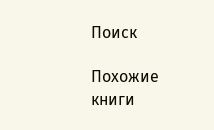Поиск

Похожие книги